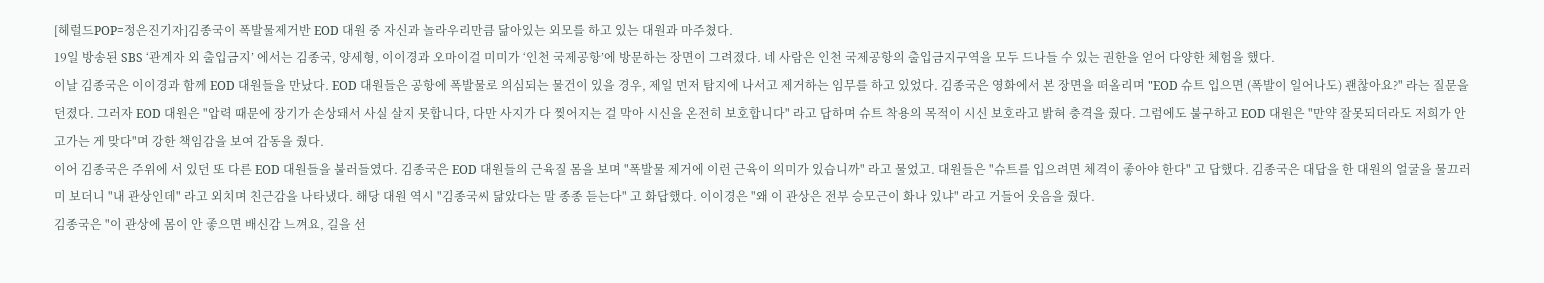[헤럴드POP=정은진기자]김종국이 폭발물제거반 EOD 대원 중 자신과 놀라우리만큼 닮아있는 외모를 하고 있는 대원과 마주쳤다.
19일 방송된 SBS ‘관계자 외 출입금지’ 에서는 김종국, 양세형, 이이경과 오마이걸 미미가 ‘인천 국제공항’에 방문하는 장면이 그려졌다. 네 사람은 인천 국제공항의 출입금지구역을 모두 드나들 수 있는 권한을 얻어 다양한 체험을 했다.
이날 김종국은 이이경과 함께 EOD 대원들을 만났다. EOD 대원들은 공항에 폭발물로 의심되는 물건이 있을 경우, 제일 먼저 탐지에 나서고 제거하는 임무를 하고 있었다. 김종국은 영화에서 본 장면을 떠올리며 "EOD 슈트 입으면 (폭발이 일어나도) 괜찮아요?" 라는 질문을 던졌다. 그러자 EOD 대원은 "압력 때문에 장기가 손상돼서 사실 살지 못합니다, 다만 사지가 다 찢어지는 걸 막아 시신을 온전히 보호합니다" 라고 답하며 슈트 착용의 목적이 시신 보호라고 밝혀 충격을 줬다. 그럼에도 불구하고 EOD 대원은 "만약 잘못되더라도 저희가 안고가는 게 맞다"며 강한 책임감을 보여 감동을 줬다.
이어 김종국은 주위에 서 있던 또 다른 EOD 대원들을 불러들였다. 김종국은 EOD 대원들의 근육질 몸을 보며 "폭발물 제거에 이런 근육이 의미가 있습니까" 라고 물었고. 대원들은 "슈트를 입으려면 체격이 좋아야 한다" 고 답했다. 김종국은 대답을 한 대원의 얼굴을 물끄러미 보더니 "내 관상인데" 라고 외치며 친근감을 나타냈다. 해당 대원 역시 "김종국씨 닮았다는 말 종종 듣는다" 고 화답했다. 이이경은 "왜 이 관상은 전부 승모근이 화나 있냐" 라고 거들어 웃음을 줬다.
김종국은 "이 관상에 몸이 안 좋으면 배신감 느껴요, 길을 선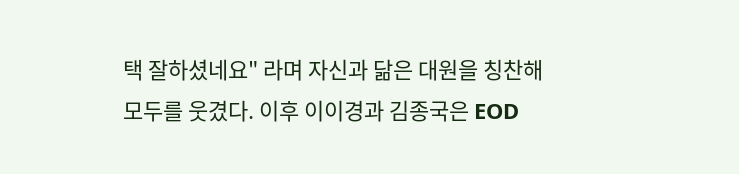택 잘하셨네요" 라며 자신과 닮은 대원을 칭찬해 모두를 웃겼다. 이후 이이경과 김종국은 EOD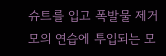슈트를 입고 폭발물 제거 모의 연습에 투입되는 모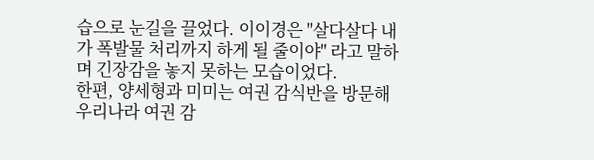습으로 눈길을 끌었다. 이이경은 "살다살다 내가 폭발물 처리까지 하게 될 줄이야" 라고 말하며 긴장감을 놓지 못하는 모습이었다.
한편, 양세형과 미미는 여권 감식반을 방문해 우리나라 여권 감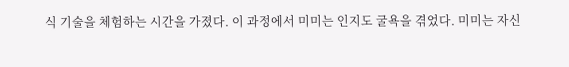식 기술을 체험하는 시간을 가졌다. 이 과정에서 미미는 인지도 굴욕을 겪었다. 미미는 자신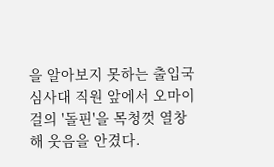을 알아보지 못하는 출입국 심사대 직원 앞에서 오마이걸의 '돌핀'을 목청껏 열창해 웃음을 안겼다.